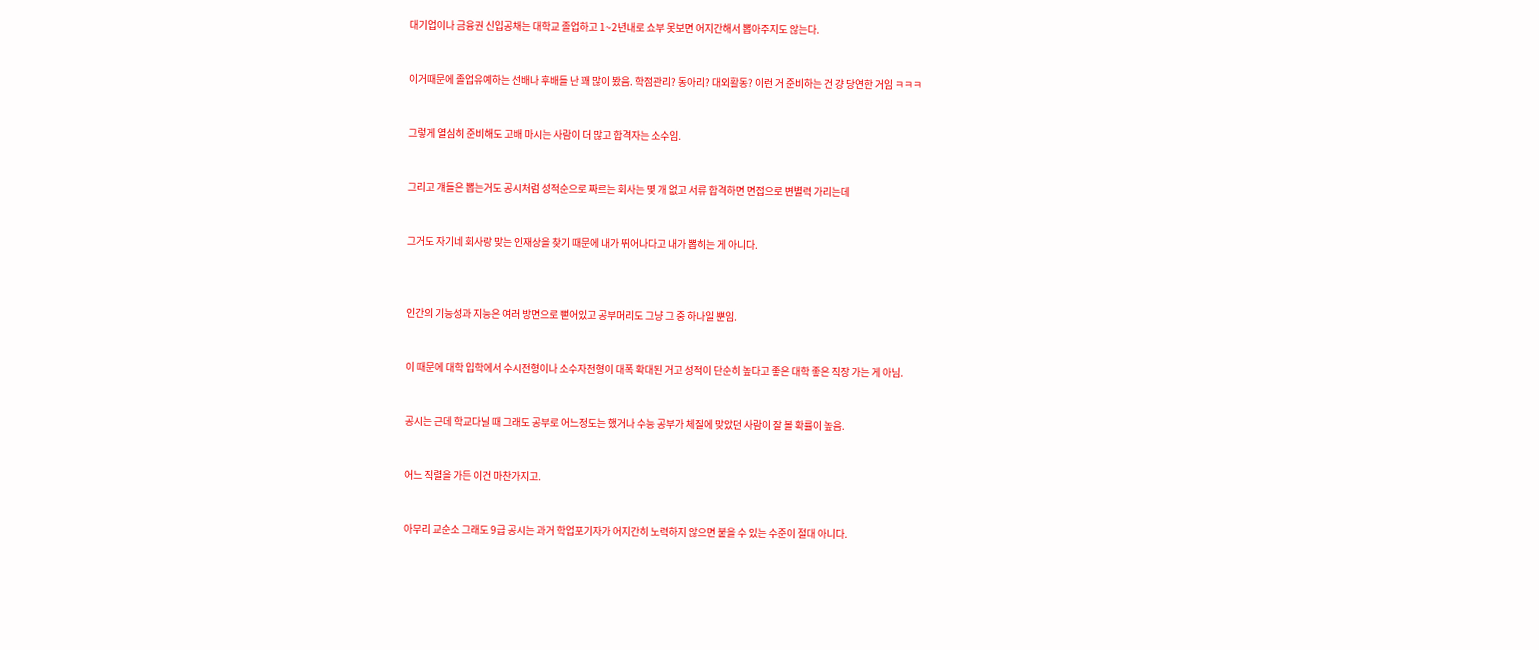대기업이나 금융권 신입공채는 대학교 졸업하고 1~2년내로 쇼부 못보면 어지간해서 뽑아주지도 않는다.


이거때문에 졸업유예하는 선배나 후배들 난 꽤 많이 봤음. 학점관리? 동아리? 대외활동? 이런 거 준비하는 건 걍 당연한 거임 ㅋㅋㅋ


그렇게 열심히 준비해도 고배 마시는 사람이 더 많고 합격자는 소수임.


그리고 걔들은 뽑는거도 공시처럼 성적순으로 짜르는 회사는 몇 개 없고 서류 합격하면 면접으로 변별력 가리는데


그거도 자기네 회사랑 맞는 인재상을 찾기 때문에 내가 뛰어나다고 내가 뽑히는 게 아니다.



인간의 기능성과 지능은 여러 방면으로 뻗어있고 공부머리도 그냥 그 중 하나일 뿐임.


이 때문에 대학 입학에서 수시전형이나 소수자전형이 대폭 확대된 거고 성적이 단순히 높다고 좋은 대학 좋은 직장 가는 게 아님.


공시는 근데 학교다닐 때 그래도 공부로 어느정도는 했거나 수능 공부가 체질에 맞았던 사람이 잘 볼 확률이 높음.


어느 직렬을 가든 이건 마찬가지고.


아무리 교순소 그래도 9급 공시는 과거 학업포기자가 어지간히 노력하지 않으면 붙을 수 있는 수준이 절대 아니다.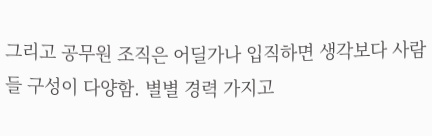그리고 공무원 조직은 어딜가나 입직하면 생각보다 사람들 구성이 다양함. 별별 경력 가지고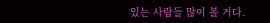있는 사람들 많이 볼 거다.